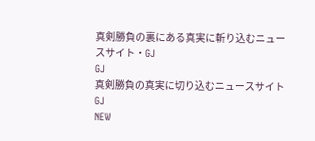真剣勝負の裏にある真実に斬り込むニュースサイト・GJ
GJ
真剣勝負の真実に切り込むニュースサイトGJ
NEW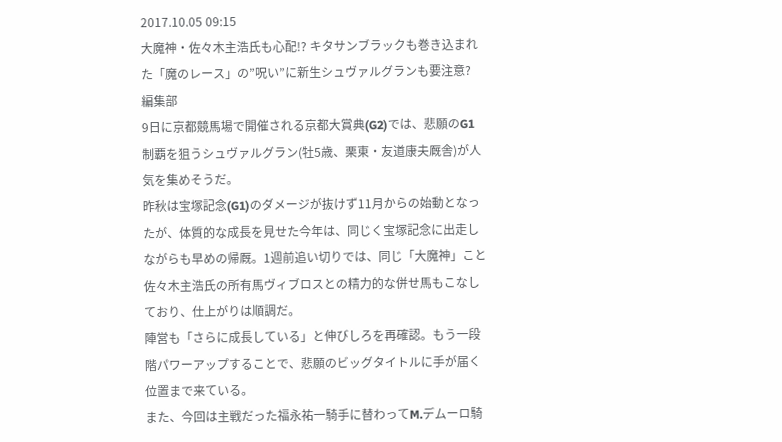2017.10.05 09:15
大魔神・佐々木主浩氏も心配!? キタサンブラックも巻き込まれた「魔のレース」の”呪い”に新生シュヴァルグランも要注意?
編集部
9日に京都競馬場で開催される京都大賞典(G2)では、悲願のG1制覇を狙うシュヴァルグラン(牡5歳、栗東・友道康夫厩舎)が人気を集めそうだ。
昨秋は宝塚記念(G1)のダメージが抜けず11月からの始動となったが、体質的な成長を見せた今年は、同じく宝塚記念に出走しながらも早めの帰厩。1週前追い切りでは、同じ「大魔神」こと佐々木主浩氏の所有馬ヴィブロスとの精力的な併せ馬もこなしており、仕上がりは順調だ。
陣営も「さらに成長している」と伸びしろを再確認。もう一段階パワーアップすることで、悲願のビッグタイトルに手が届く位置まで来ている。
また、今回は主戦だった福永祐一騎手に替わってM.デムーロ騎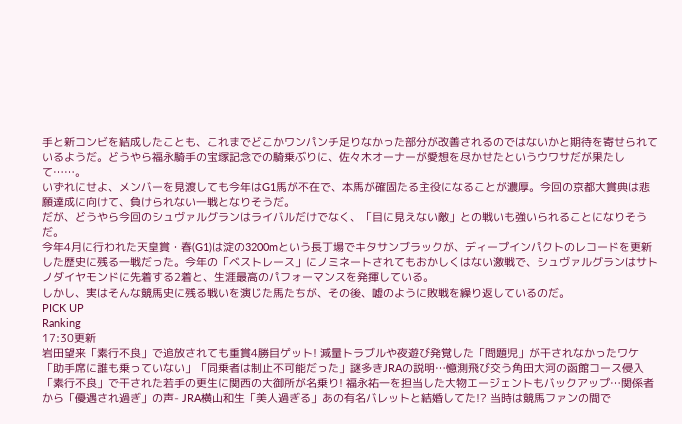手と新コンビを結成したことも、これまでどこかワンパンチ足りなかった部分が改善されるのではないかと期待を寄せられているようだ。どうやら福永騎手の宝塚記念での騎乗ぶりに、佐々木オーナーが愛想を尽かせたというウワサだが果たして……。
いずれにせよ、メンバーを見渡しても今年はG1馬が不在で、本馬が確固たる主役になることが濃厚。今回の京都大賞典は悲願達成に向けて、負けられない一戦となりそうだ。
だが、どうやら今回のシュヴァルグランはライバルだけでなく、「目に見えない敵」との戦いも強いられることになりそうだ。
今年4月に行われた天皇賞・春(G1)は淀の3200mという長丁場でキタサンブラックが、ディープインパクトのレコードを更新した歴史に残る一戦だった。今年の「ベストレース」にノミネートされてもおかしくはない激戦で、シュヴァルグランはサトノダイヤモンドに先着する2着と、生涯最高のパフォーマンスを発揮している。
しかし、実はそんな競馬史に残る戦いを演じた馬たちが、その後、嘘のように敗戦を繰り返しているのだ。
PICK UP
Ranking
17:30更新
岩田望来「素行不良」で追放されても重賞4勝目ゲット! 減量トラブルや夜遊び発覚した「問題児」が干されなかったワケ
「助手席に誰も乗っていない」「同乗者は制止不可能だった」謎多きJRAの説明…憶測飛び交う角田大河の函館コース侵入
「素行不良」で干された若手の更生に関西の大御所が名乗り! 福永祐一を担当した大物エージェントもバックアップ…関係者から「優遇され過ぎ」の声- JRA横山和生「美人過ぎる」あの有名バレットと結婚してた!? 当時は競馬ファンの間で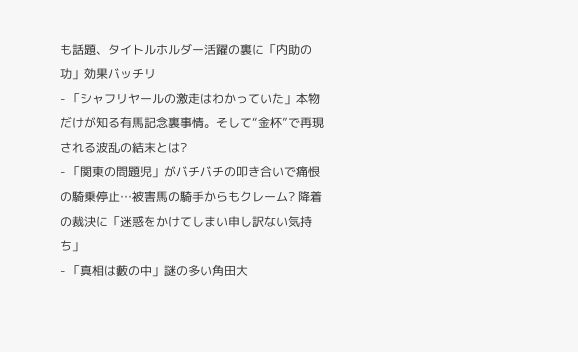も話題、タイトルホルダー活躍の裏に「内助の功」効果バッチリ
- 「シャフリヤールの激走はわかっていた」本物だけが知る有馬記念裏事情。そして“金杯”で再現される波乱の結末とは?
- 「関東の問題児」がバチバチの叩き合いで痛恨の騎乗停止…被害馬の騎手からもクレーム? 降着の裁決に「迷惑をかけてしまい申し訳ない気持ち」
- 「真相は藪の中」謎の多い角田大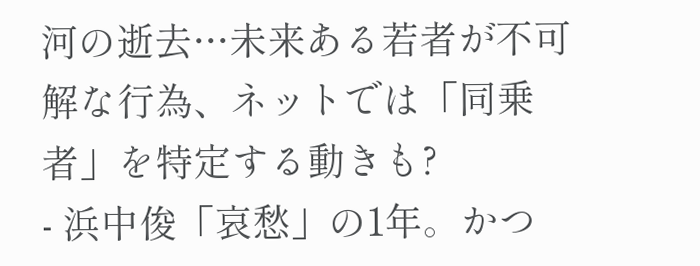河の逝去…未来ある若者が不可解な行為、ネットでは「同乗者」を特定する動きも?
- 浜中俊「哀愁」の1年。かつ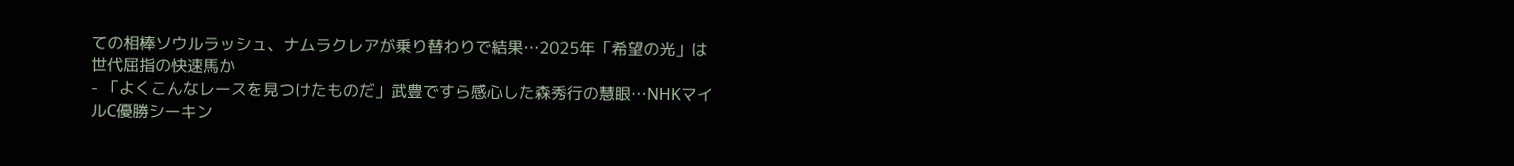ての相棒ソウルラッシュ、ナムラクレアが乗り替わりで結果…2025年「希望の光」は世代屈指の快速馬か
- 「よくこんなレースを見つけたものだ」武豊ですら感心した森秀行の慧眼…NHKマイルC優勝シーキン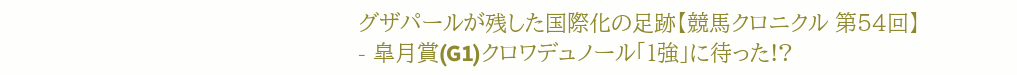グザパールが残した国際化の足跡【競馬クロニクル 第54回】
- 皐月賞(G1)クロワデュノール「1強」に待った!?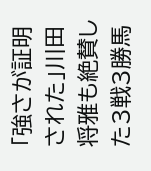「強さが証明された」川田将雅も絶賛した3戦3勝馬